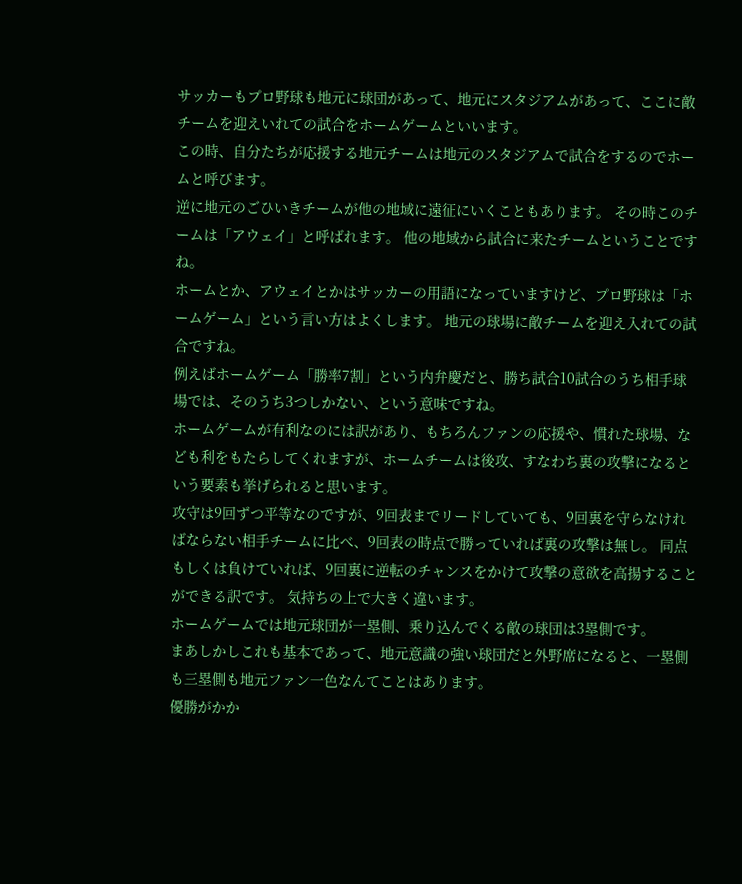サッカーもプロ野球も地元に球団があって、地元にスタジアムがあって、ここに敵チームを迎えいれての試合をホームゲームといいます。
この時、自分たちが応援する地元チームは地元のスタジアムで試合をするのでホームと呼びます。
逆に地元のごひいきチームが他の地域に遠征にいくこともあります。 その時このチームは「アウェイ」と呼ばれます。 他の地域から試合に来たチームということですね。
ホームとか、アウェイとかはサッカーの用語になっていますけど、プロ野球は「ホームゲーム」という言い方はよくします。 地元の球場に敵チームを迎え入れての試合ですね。
例えばホームゲーム「勝率7割」という内弁慶だと、勝ち試合10試合のうち相手球場では、そのうち3つしかない、という意味ですね。
ホームゲームが有利なのには訳があり、もちろんファンの応援や、慣れた球場、なども利をもたらしてくれますが、ホームチームは後攻、すなわち裏の攻撃になるという要素も挙げられると思います。
攻守は9回ずつ平等なのですが、9回表までリードしていても、9回裏を守らなければならない相手チームに比べ、9回表の時点で勝っていれば裏の攻撃は無し。 同点もしくは負けていれば、9回裏に逆転のチャンスをかけて攻撃の意欲を高揚することができる訳です。 気持ちの上で大きく違います。
ホームゲームでは地元球団が一塁側、乗り込んでくる敵の球団は3塁側です。
まあしかしこれも基本であって、地元意識の強い球団だと外野席になると、一塁側も三塁側も地元ファン一色なんてことはあります。
優勝がかか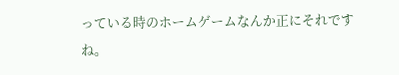っている時のホームゲームなんか正にそれですね。